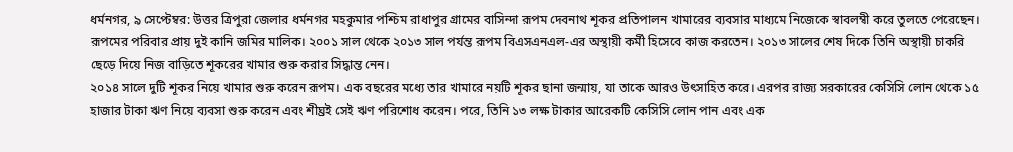ধর্মনগর, ৯ সেপ্টেম্বর: উত্তর ত্রিপুরা জেলার ধর্মনগর মহকুমার পশ্চিম রাধাপুর গ্রামের বাসিন্দা রূপম দেবনাথ শূকর প্রতিপালন খামারের ব্যবসার মাধ্যমে নিজেকে স্বাবলম্বী করে তুলতে পেরেছেন। রূপমের পরিবার প্রায় দুই কানি জমির মালিক। ২০০১ সাল থেকে ২০১৩ সাল পর্যন্ত রূপম বিএসএনএল-এর অস্থায়ী কর্মী হিসেবে কাজ করতেন। ২০১৩ সালের শেষ দিকে তিনি অস্থায়ী চাকরি ছেড়ে দিয়ে নিজ বাড়িতে শূকরের খামার শুরু করার সিদ্ধান্ত নেন।
২০১৪ সালে দুটি শূকর নিয়ে খামার শুরু করেন রূপম। এক বছরের মধ্যে তার খামারে নয়টি শূকর ছানা জন্মায়, যা তাকে আরও উৎসাহিত করে। এরপর রাজ্য সরকারের কেসিসি লোন থেকে ১৫ হাজার টাকা ঋণ নিয়ে ব্যবসা শুরু করেন এবং শীঘ্রই সেই ঋণ পরিশোধ করেন। পরে, তিনি ১৩ লক্ষ টাকার আরেকটি কেসিসি লোন পান এবং এক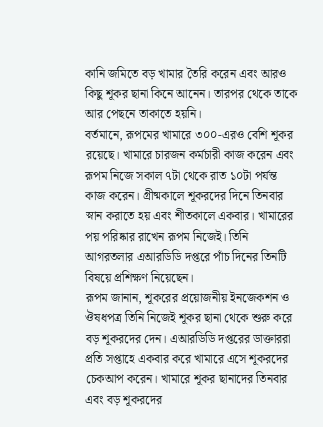কানি জমিতে বড় খামার তৈরি করেন এবং আরও কিছু শূকর ছানা কিনে আনেন। তারপর থেকে তাকে আর পেছনে তাকাতে হয়নি।
বর্তমানে, রূপমের খামারে ৩০০-এরও বেশি শূকর রয়েছে। খামারে চারজন কর্মচারী কাজ করেন এবং রূপম নিজে সকাল ৭টা থেকে রাত ১০টা পর্যন্ত কাজ করেন। গ্রীষ্মকালে শূকরদের দিনে তিনবার স্নান করাতে হয় এবং শীতকালে একবার। খামারের পয় পরিষ্কার রাখেন রূপম নিজেই। তিনি আগরতলার এআরডিডি দপ্তরে পাঁচ দিনের তিনটি বিষয়ে প্রশিক্ষণ নিয়েছেন।
রূপম জানান, শূকরের প্রয়োজনীয় ইনজেকশন ও ঔষধপত্র তিনি নিজেই শূকর ছানা থেকে শুরু করে বড় শূকরদের দেন। এআরডিডি দপ্তরের ডাক্তাররা প্রতি সপ্তাহে একবার করে খামারে এসে শূকরদের চেকআপ করেন। খামারে শূকর ছানাদের তিনবার এবং বড় শূকরদের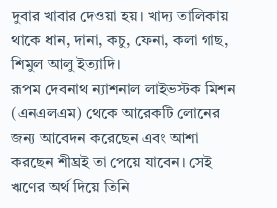দুবার খাবার দেওয়া হয়। খাদ্য তালিকায় থাকে ধান, দানা, কচু, ফেনা, কলা গাছ, শিমুল আলু ইত্যাদি।
রূপম দেবনাথ ন্যাশনাল লাইভস্টক মিশন (এনএলএম) থেকে আরেকটি লোনের জন্য আবেদন করেছেন এবং আশা করছেন শীঘ্রই তা পেয়ে যাবেন। সেই ঋণের অর্থ দিয়ে তিনি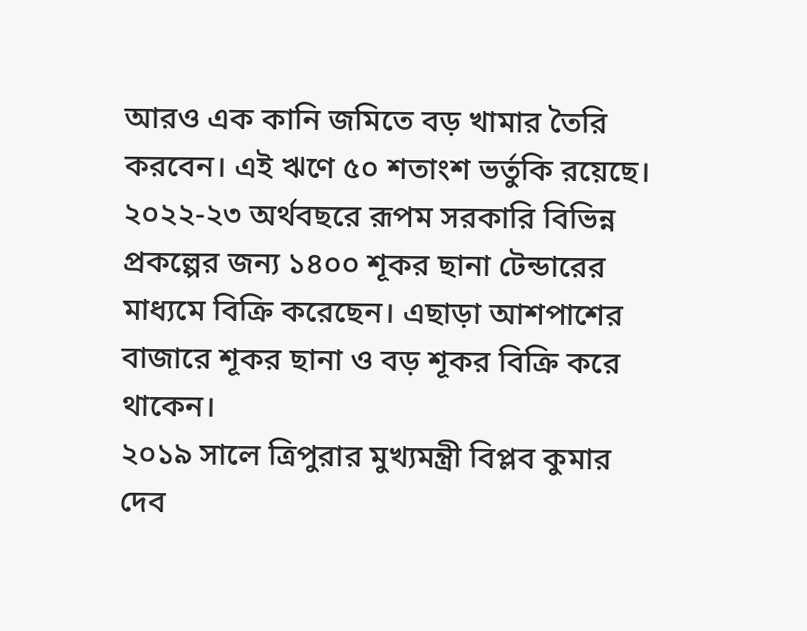আরও এক কানি জমিতে বড় খামার তৈরি করবেন। এই ঋণে ৫০ শতাংশ ভর্তুকি রয়েছে। ২০২২-২৩ অর্থবছরে রূপম সরকারি বিভিন্ন প্রকল্পের জন্য ১৪০০ শূকর ছানা টেন্ডারের মাধ্যমে বিক্রি করেছেন। এছাড়া আশপাশের বাজারে শূকর ছানা ও বড় শূকর বিক্রি করে থাকেন।
২০১৯ সালে ত্রিপুরার মুখ্যমন্ত্রী বিপ্লব কুমার দেব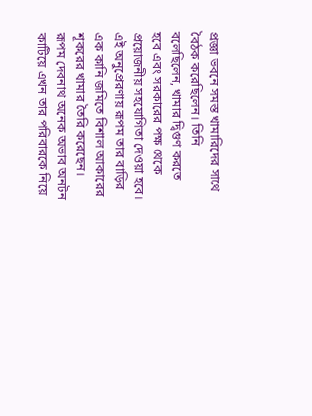প্রজ্ঞা ভবনে সমস্ত খামারিদের সাথে বৈঠক করেছিলেন। তিনি বলেছিলেন, খামার দ্বিগুণ করতে হবে এবং সরকারের পক্ষ থেকে প্রয়োজনীয় সহযোগিতা দেওয়া হবে। এই অনুপ্রেরণায় রূপম তার বাড়ির এক কানি জমিতে বিশাল আকারের শূকরের খামার তৈরি করেছেন।
রূপম দেবনাথ অনেক অভাব অনটন কাটিয়ে এখন তার পরিবারকে নিয়ে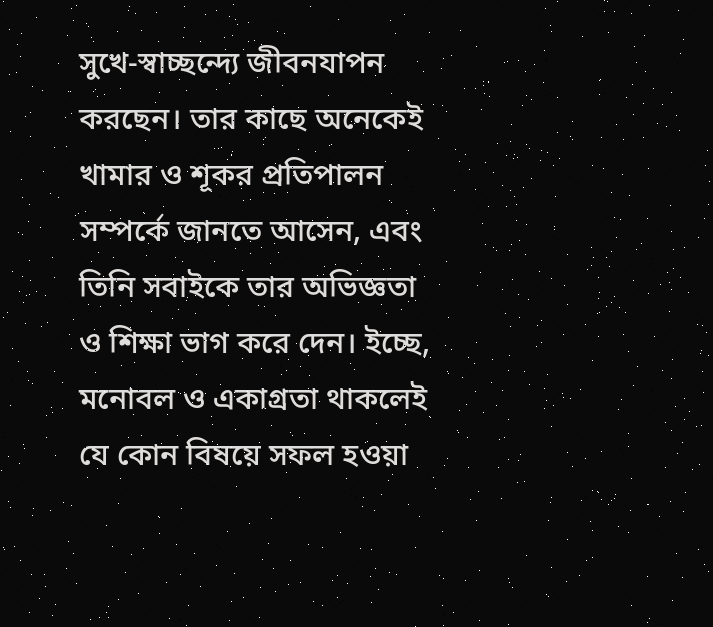সুখে-স্বাচ্ছন্দ্যে জীবনযাপন করছেন। তার কাছে অনেকেই খামার ও শূকর প্রতিপালন সম্পর্কে জানতে আসেন, এবং তিনি সবাইকে তার অভিজ্ঞতা ও শিক্ষা ভাগ করে দেন। ইচ্ছে, মনোবল ও একাগ্রতা থাকলেই যে কোন বিষয়ে সফল হওয়া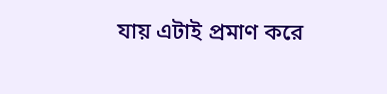যায় এটাই প্রমাণ করে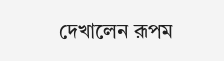দেখালেন রূপম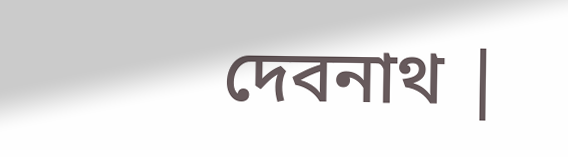দেবনাথ |